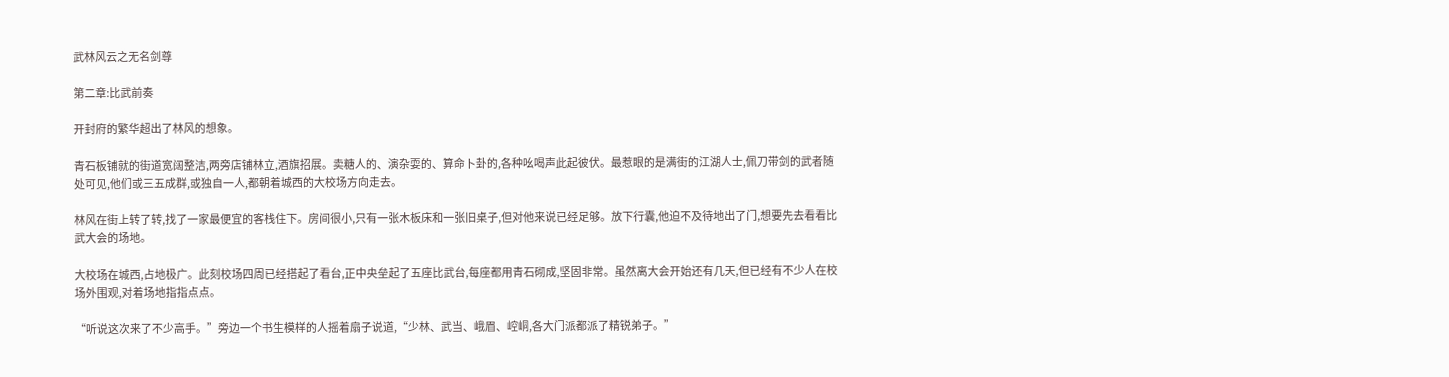武林风云之无名剑尊

第二章:比武前奏

开封府的繁华超出了林风的想象。

青石板铺就的街道宽阔整洁,两旁店铺林立,酒旗招展。卖糖人的、演杂耍的、算命卜卦的,各种吆喝声此起彼伏。最惹眼的是满街的江湖人士,佩刀带剑的武者随处可见,他们或三五成群,或独自一人,都朝着城西的大校场方向走去。

林风在街上转了转,找了一家最便宜的客栈住下。房间很小,只有一张木板床和一张旧桌子,但对他来说已经足够。放下行囊,他迫不及待地出了门,想要先去看看比武大会的场地。

大校场在城西,占地极广。此刻校场四周已经搭起了看台,正中央垒起了五座比武台,每座都用青石砌成,坚固非常。虽然离大会开始还有几天,但已经有不少人在校场外围观,对着场地指指点点。

“听说这次来了不少高手。”旁边一个书生模样的人摇着扇子说道,“少林、武当、峨眉、崆峒,各大门派都派了精锐弟子。”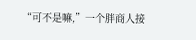“可不是嘛,”一个胖商人接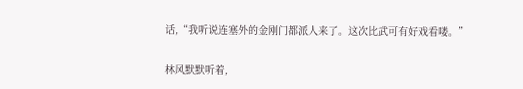话,“我听说连塞外的金刚门都派人来了。这次比武可有好戏看喽。”

林风默默听着,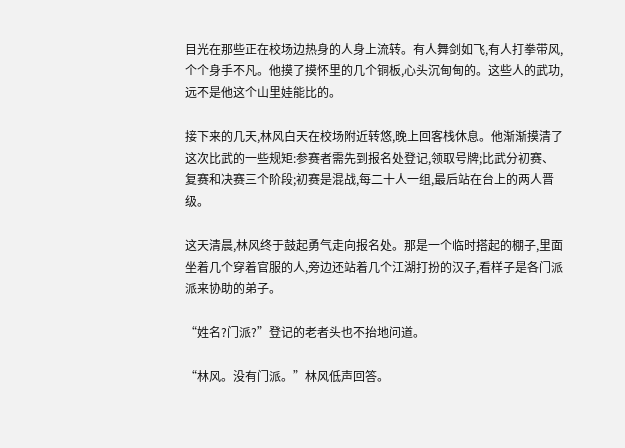目光在那些正在校场边热身的人身上流转。有人舞剑如飞,有人打拳带风,个个身手不凡。他摸了摸怀里的几个铜板,心头沉甸甸的。这些人的武功,远不是他这个山里娃能比的。

接下来的几天,林风白天在校场附近转悠,晚上回客栈休息。他渐渐摸清了这次比武的一些规矩:参赛者需先到报名处登记,领取号牌;比武分初赛、复赛和决赛三个阶段;初赛是混战,每二十人一组,最后站在台上的两人晋级。

这天清晨,林风终于鼓起勇气走向报名处。那是一个临时搭起的棚子,里面坐着几个穿着官服的人,旁边还站着几个江湖打扮的汉子,看样子是各门派派来协助的弟子。

“姓名?门派?”登记的老者头也不抬地问道。

“林风。没有门派。”林风低声回答。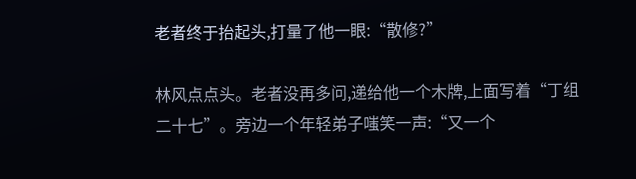老者终于抬起头,打量了他一眼:“散修?”

林风点点头。老者没再多问,递给他一个木牌,上面写着“丁组二十七”。旁边一个年轻弟子嗤笑一声:“又一个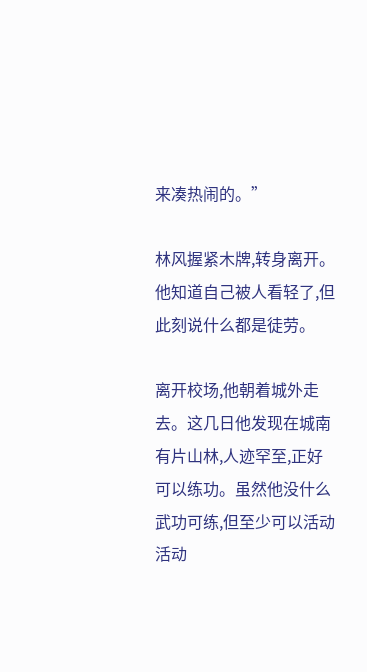来凑热闹的。”

林风握紧木牌,转身离开。他知道自己被人看轻了,但此刻说什么都是徒劳。

离开校场,他朝着城外走去。这几日他发现在城南有片山林,人迹罕至,正好可以练功。虽然他没什么武功可练,但至少可以活动活动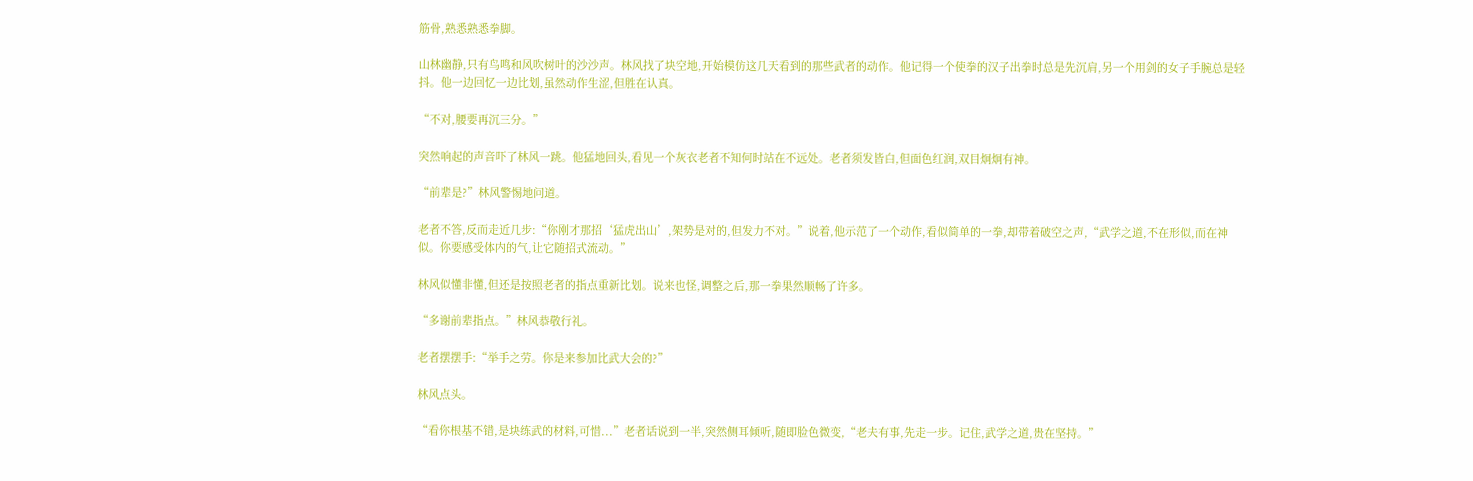筋骨,熟悉熟悉拳脚。

山林幽静,只有鸟鸣和风吹树叶的沙沙声。林风找了块空地,开始模仿这几天看到的那些武者的动作。他记得一个使拳的汉子出拳时总是先沉肩,另一个用剑的女子手腕总是轻抖。他一边回忆一边比划,虽然动作生涩,但胜在认真。

“不对,腰要再沉三分。”

突然响起的声音吓了林风一跳。他猛地回头,看见一个灰衣老者不知何时站在不远处。老者须发皆白,但面色红润,双目炯炯有神。

“前辈是?”林风警惕地问道。

老者不答,反而走近几步:“你刚才那招‘猛虎出山’,架势是对的,但发力不对。”说着,他示范了一个动作,看似简单的一拳,却带着破空之声,“武学之道,不在形似,而在神似。你要感受体内的气,让它随招式流动。”

林风似懂非懂,但还是按照老者的指点重新比划。说来也怪,调整之后,那一拳果然顺畅了许多。

“多谢前辈指点。”林风恭敬行礼。

老者摆摆手:“举手之劳。你是来参加比武大会的?”

林风点头。

“看你根基不错,是块练武的材料,可惜...”老者话说到一半,突然侧耳倾听,随即脸色微变,“老夫有事,先走一步。记住,武学之道,贵在坚持。”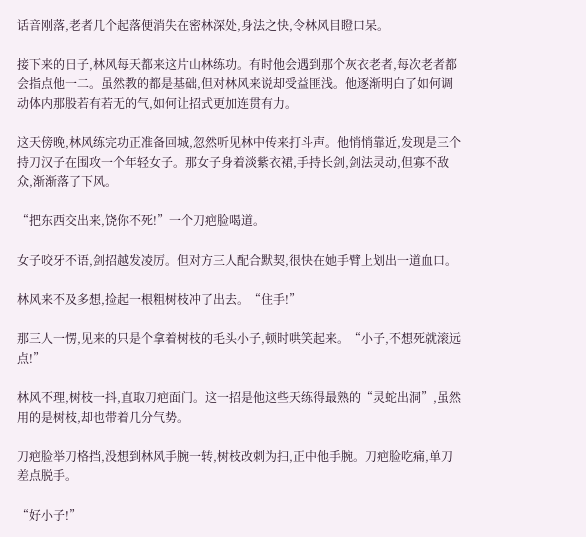话音刚落,老者几个起落便消失在密林深处,身法之快,令林风目瞪口呆。

接下来的日子,林风每天都来这片山林练功。有时他会遇到那个灰衣老者,每次老者都会指点他一二。虽然教的都是基础,但对林风来说却受益匪浅。他逐渐明白了如何调动体内那股若有若无的气,如何让招式更加连贯有力。

这天傍晚,林风练完功正准备回城,忽然听见林中传来打斗声。他悄悄靠近,发现是三个持刀汉子在围攻一个年轻女子。那女子身着淡紫衣裙,手持长剑,剑法灵动,但寡不敌众,渐渐落了下风。

“把东西交出来,饶你不死!”一个刀疤脸喝道。

女子咬牙不语,剑招越发凌厉。但对方三人配合默契,很快在她手臂上划出一道血口。

林风来不及多想,捡起一根粗树枝冲了出去。“住手!”

那三人一愣,见来的只是个拿着树枝的毛头小子,顿时哄笑起来。“小子,不想死就滚远点!”

林风不理,树枝一抖,直取刀疤面门。这一招是他这些天练得最熟的“灵蛇出洞”,虽然用的是树枝,却也带着几分气势。

刀疤脸举刀格挡,没想到林风手腕一转,树枝改刺为扫,正中他手腕。刀疤脸吃痛,单刀差点脱手。

“好小子!”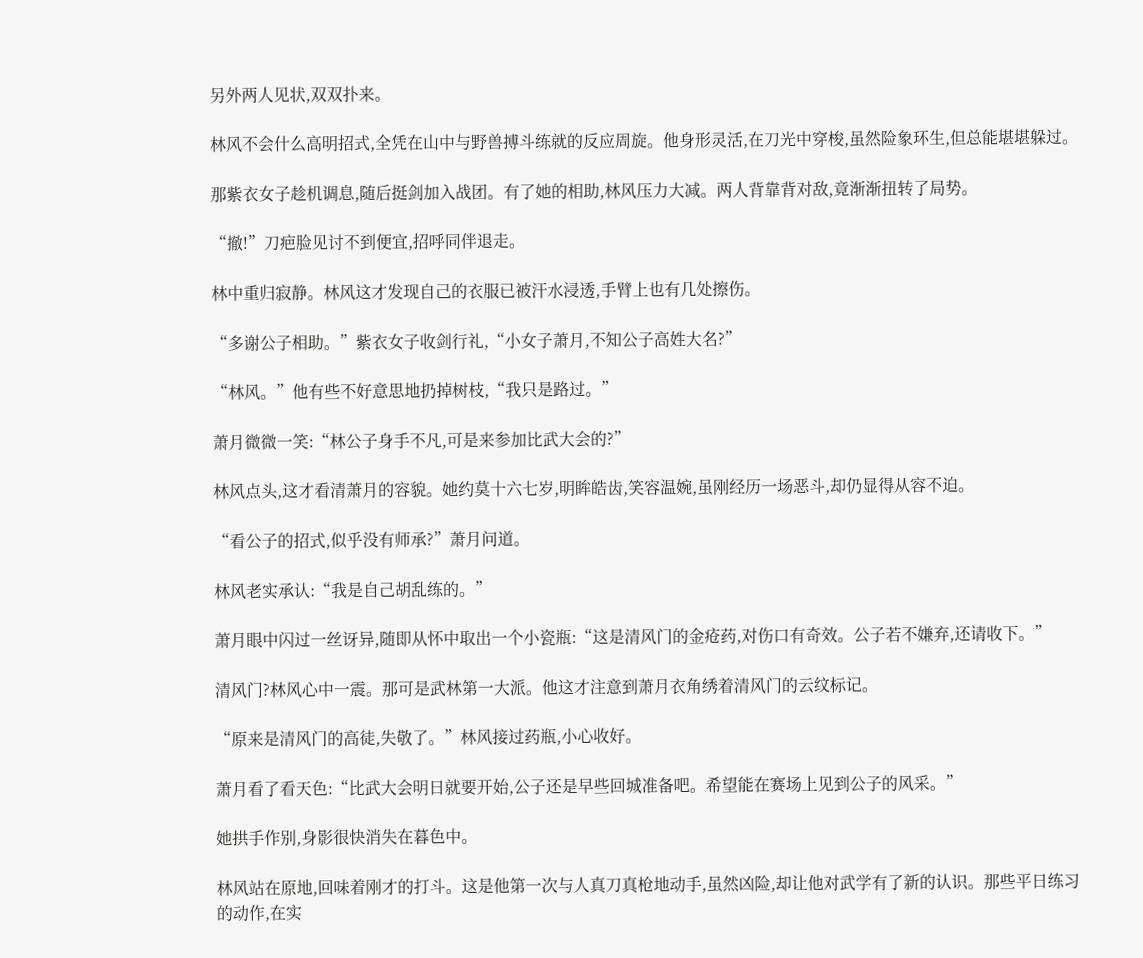另外两人见状,双双扑来。

林风不会什么高明招式,全凭在山中与野兽搏斗练就的反应周旋。他身形灵活,在刀光中穿梭,虽然险象环生,但总能堪堪躲过。

那紫衣女子趁机调息,随后挺剑加入战团。有了她的相助,林风压力大减。两人背靠背对敌,竟渐渐扭转了局势。

“撤!”刀疤脸见讨不到便宜,招呼同伴退走。

林中重归寂静。林风这才发现自己的衣服已被汗水浸透,手臂上也有几处擦伤。

“多谢公子相助。”紫衣女子收剑行礼,“小女子萧月,不知公子高姓大名?”

“林风。”他有些不好意思地扔掉树枝,“我只是路过。”

萧月微微一笑:“林公子身手不凡,可是来参加比武大会的?”

林风点头,这才看清萧月的容貌。她约莫十六七岁,明眸皓齿,笑容温婉,虽刚经历一场恶斗,却仍显得从容不迫。

“看公子的招式,似乎没有师承?”萧月问道。

林风老实承认:“我是自己胡乱练的。”

萧月眼中闪过一丝讶异,随即从怀中取出一个小瓷瓶:“这是清风门的金疮药,对伤口有奇效。公子若不嫌弃,还请收下。”

清风门?林风心中一震。那可是武林第一大派。他这才注意到萧月衣角绣着清风门的云纹标记。

“原来是清风门的高徒,失敬了。”林风接过药瓶,小心收好。

萧月看了看天色:“比武大会明日就要开始,公子还是早些回城准备吧。希望能在赛场上见到公子的风采。”

她拱手作别,身影很快消失在暮色中。

林风站在原地,回味着刚才的打斗。这是他第一次与人真刀真枪地动手,虽然凶险,却让他对武学有了新的认识。那些平日练习的动作,在实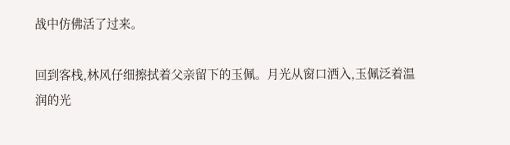战中仿佛活了过来。

回到客栈,林风仔细擦拭着父亲留下的玉佩。月光从窗口洒入,玉佩泛着温润的光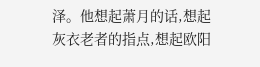泽。他想起萧月的话,想起灰衣老者的指点,想起欧阳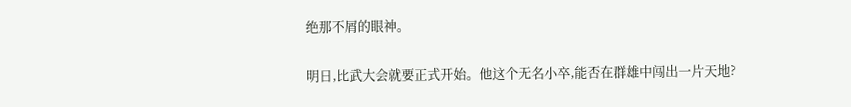绝那不屑的眼神。

明日,比武大会就要正式开始。他这个无名小卒,能否在群雄中闯出一片天地?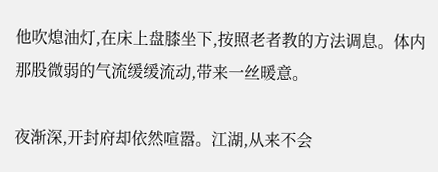他吹熄油灯,在床上盘膝坐下,按照老者教的方法调息。体内那股微弱的气流缓缓流动,带来一丝暖意。

夜渐深,开封府却依然喧嚣。江湖,从来不会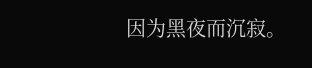因为黑夜而沉寂。